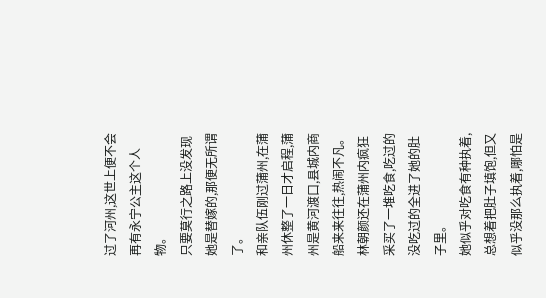过了河州,这世上便不会再有永宁公主这个人物。
只要莫行之路上没发现她是替嫁的,那便无所谓了。
和亲队伍刚过蒲州,在蒲州休整了一日才启程,蒲州是黄河渡口,县城内商船来来往往,热闹不凡。
林朝颜还在蒲州内疯狂采买了一堆吃食,吃过的没吃过的全进了她的肚子里。
她似乎对吃食有种执着,总想着把肚子填饱,但又似乎没那么执着,哪怕是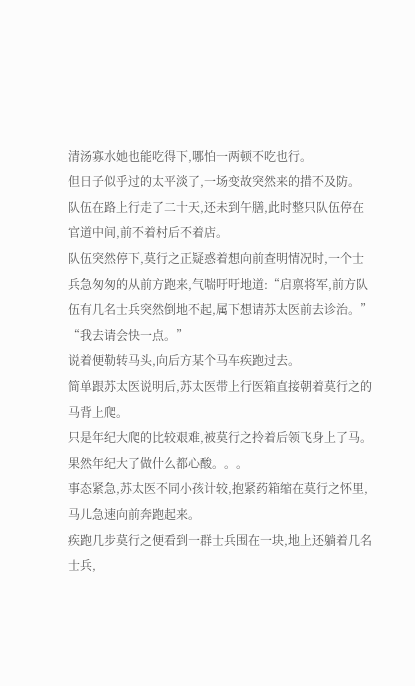清汤寡水她也能吃得下,哪怕一两顿不吃也行。
但日子似乎过的太平淡了,一场变故突然来的措不及防。
队伍在路上行走了二十天,还未到午膳,此时整只队伍停在官道中间,前不着村后不着店。
队伍突然停下,莫行之正疑惑着想向前查明情况时,一个士兵急匆匆的从前方跑来,气喘吁吁地道:“启禀将军,前方队伍有几名士兵突然倒地不起,属下想请苏太医前去诊治。”
“我去请会快一点。”
说着便勒转马头,向后方某个马车疾跑过去。
简单跟苏太医说明后,苏太医带上行医箱直接朝着莫行之的马背上爬。
只是年纪大爬的比较艰难,被莫行之拎着后领飞身上了马。
果然年纪大了做什么都心酸。。。
事态紧急,苏太医不同小孩计较,抱紧药箱缩在莫行之怀里,马儿急速向前奔跑起来。
疾跑几步莫行之便看到一群士兵围在一块,地上还躺着几名士兵,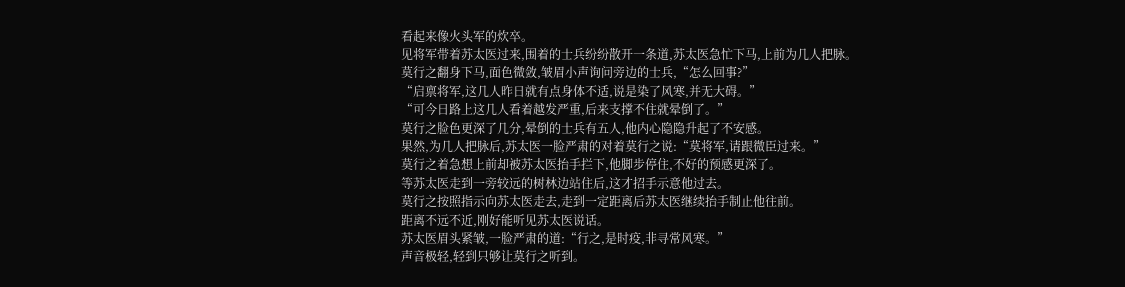看起来像火头军的炊卒。
见将军带着苏太医过来,围着的士兵纷纷散开一条道,苏太医急忙下马,上前为几人把脉。
莫行之翻身下马,面色微敛,皱眉小声询问旁边的士兵,“怎么回事?”
“启禀将军,这几人昨日就有点身体不适,说是染了风寒,并无大碍。”
“可今日路上这几人看着越发严重,后来支撑不住就晕倒了。”
莫行之脸色更深了几分,晕倒的士兵有五人,他内心隐隐升起了不安感。
果然,为几人把脉后,苏太医一脸严肃的对着莫行之说:“莫将军,请跟微臣过来。”
莫行之着急想上前却被苏太医抬手拦下,他脚步停住,不好的预感更深了。
等苏太医走到一旁较远的树林边站住后,这才招手示意他过去。
莫行之按照指示向苏太医走去,走到一定距离后苏太医继续抬手制止他往前。
距离不远不近,刚好能听见苏太医说话。
苏太医眉头紧皱,一脸严肃的道:“行之,是时疫,非寻常风寒。”
声音极轻,轻到只够让莫行之听到。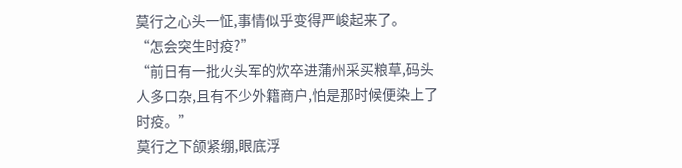莫行之心头一怔,事情似乎变得严峻起来了。
“怎会突生时疫?”
“前日有一批火头军的炊卒进蒲州采买粮草,码头人多口杂,且有不少外籍商户,怕是那时候便染上了时疫。”
莫行之下颌紧绷,眼底浮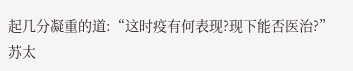起几分凝重的道:“这时疫有何表现?现下能否医治?”
苏太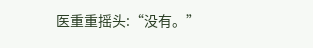医重重摇头:“没有。”